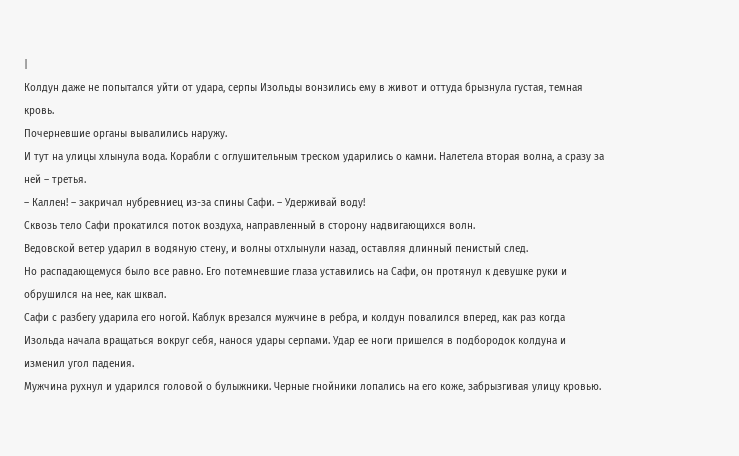|
Колдун даже не попытался уйти от удара, серпы Изольды вонзились ему в живот и оттуда брызнула густая, темная кровь.
Почерневшие органы вывалились наружу.
И тут на улицы хлынула вода. Корабли с оглушительным треском ударились о камни. Налетела вторая волна, а сразу за ней – третья.
– Каллен! – закричал нубревниец из-за спины Сафи. – Удерживай воду!
Сквозь тело Сафи прокатился поток воздуха, направленный в сторону надвигающихся волн.
Ведовской ветер ударил в водяную стену, и волны отхлынули назад, оставляя длинный пенистый след.
Но распадающемуся было все равно. Его потемневшие глаза уставились на Сафи, он протянул к девушке руки и обрушился на нее, как шквал.
Сафи с разбегу ударила его ногой. Каблук врезался мужчине в ребра, и колдун повалился вперед, как раз когда Изольда начала вращаться вокруг себя, нанося удары серпами. Удар ее ноги пришелся в подбородок колдуна и изменил угол падения.
Мужчина рухнул и ударился головой о булыжники. Черные гнойники лопались на его коже, забрызгивая улицу кровью.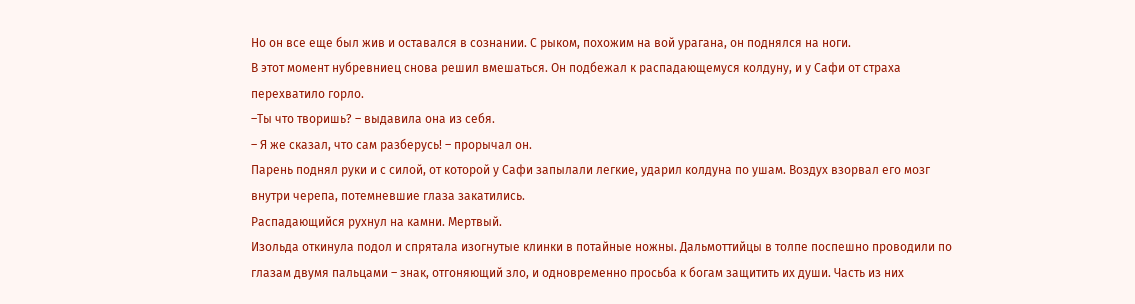Но он все еще был жив и оставался в сознании. С рыком, похожим на вой урагана, он поднялся на ноги.
В этот момент нубревниец снова решил вмешаться. Он подбежал к распадающемуся колдуну, и у Сафи от страха перехватило горло.
–Ты что творишь? – выдавила она из себя.
– Я же сказал, что сам разберусь! – прорычал он.
Парень поднял руки и с силой, от которой у Сафи запылали легкие, ударил колдуна по ушам. Воздух взорвал его мозг внутри черепа, потемневшие глаза закатились.
Распадающийся рухнул на камни. Мертвый.
Изольда откинула подол и спрятала изогнутые клинки в потайные ножны. Дальмоттийцы в толпе поспешно проводили по глазам двумя пальцами – знак, отгоняющий зло, и одновременно просьба к богам защитить их души. Часть из них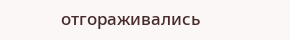отгораживались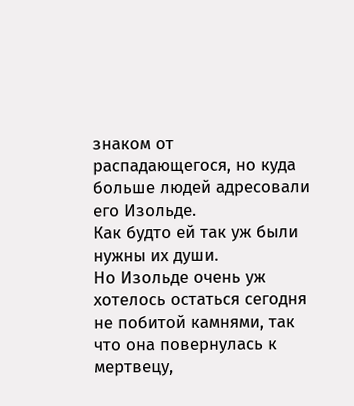знаком от распадающегося, но куда больше людей адресовали его Изольде.
Как будто ей так уж были нужны их души.
Но Изольде очень уж хотелось остаться сегодня не побитой камнями, так что она повернулась к мертвецу,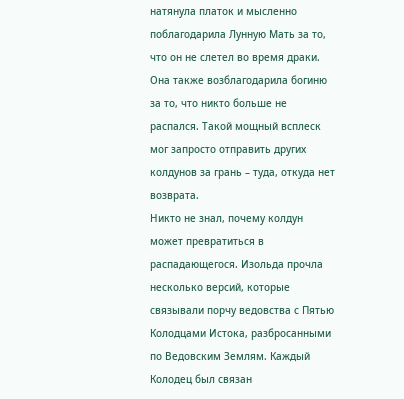натянула платок и мысленно поблагодарила Лунную Мать за то, что он не слетел во время драки.
Она также возблагодарила богиню за то, что никто больше не распался. Такой мощный всплеск мог запросто отправить других колдунов за грань – туда, откуда нет возврата.
Никто не знал, почему колдун может превратиться в распадающегося. Изольда прочла несколько версий, которые связывали порчу ведовства с Пятью Колодцами Истока, разбросанными по Ведовским Землям. Каждый Колодец был связан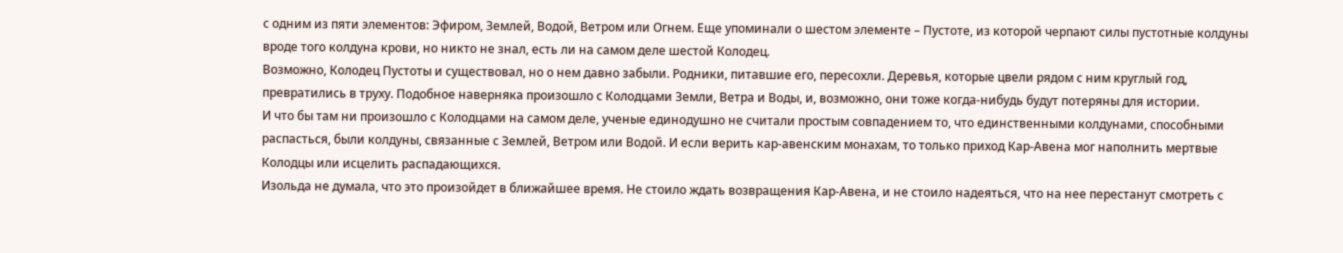с одним из пяти элементов: Эфиром, Землей, Водой, Ветром или Огнем. Еще упоминали о шестом элементе – Пустоте, из которой черпают силы пустотные колдуны вроде того колдуна крови, но никто не знал, есть ли на самом деле шестой Колодец.
Возможно, Колодец Пустоты и существовал, но о нем давно забыли. Родники, питавшие его, пересохли. Деревья, которые цвели рядом с ним круглый год, превратились в труху. Подобное наверняка произошло с Колодцами Земли, Ветра и Воды, и, возможно, они тоже когда-нибудь будут потеряны для истории.
И что бы там ни произошло с Колодцами на самом деле, ученые единодушно не считали простым совпадением то, что единственными колдунами, способными распасться, были колдуны, связанные с Землей, Ветром или Водой. И если верить кар-авенским монахам, то только приход Кар-Авена мог наполнить мертвые Колодцы или исцелить распадающихся.
Изольда не думала, что это произойдет в ближайшее время. Не стоило ждать возвращения Кар-Авена, и не стоило надеяться, что на нее перестанут смотреть с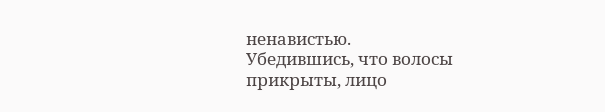ненавистью.
Убедившись, что волосы прикрыты, лицо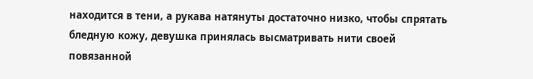находится в тени, а рукава натянуты достаточно низко, чтобы спрятать бледную кожу, девушка принялась высматривать нити своей повязанной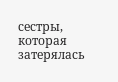сестры, которая затерялась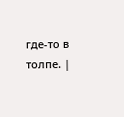где-то в толпе. |